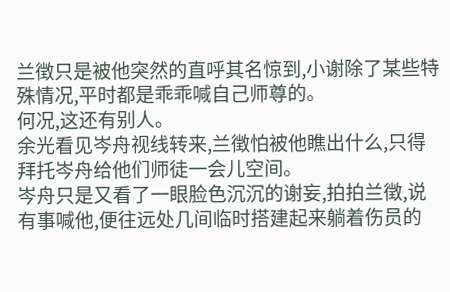兰徴只是被他突然的直呼其名惊到,小谢除了某些特殊情况,平时都是乖乖喊自己师尊的。
何况,这还有别人。
余光看见岑舟视线转来,兰徴怕被他瞧出什么,只得拜托岑舟给他们师徒一会儿空间。
岑舟只是又看了一眼脸色沉沉的谢妄,拍拍兰徴,说有事喊他,便往远处几间临时搭建起来躺着伤员的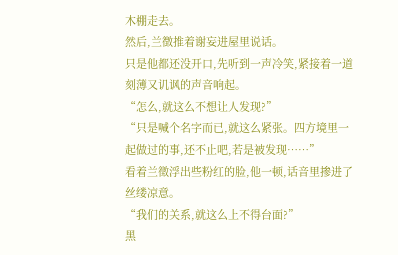木棚走去。
然后,兰徴推着谢妄进屋里说话。
只是他都还没开口,先听到一声冷笑,紧接着一道刻薄又讥讽的声音响起。
“怎么,就这么不想让人发现?”
“只是喊个名字而已,就这么紧张。四方境里一起做过的事,还不止吧,若是被发现……”
看着兰徵浮出些粉红的脸,他一顿,话音里掺进了丝缕凉意。
“我们的关系,就这么上不得台面?”
黑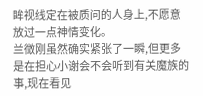眸视线定在被质问的人身上,不愿意放过一点神情变化。
兰徴刚虽然确实紧张了一瞬,但更多是在担心小谢会不会听到有关魔族的事,现在看见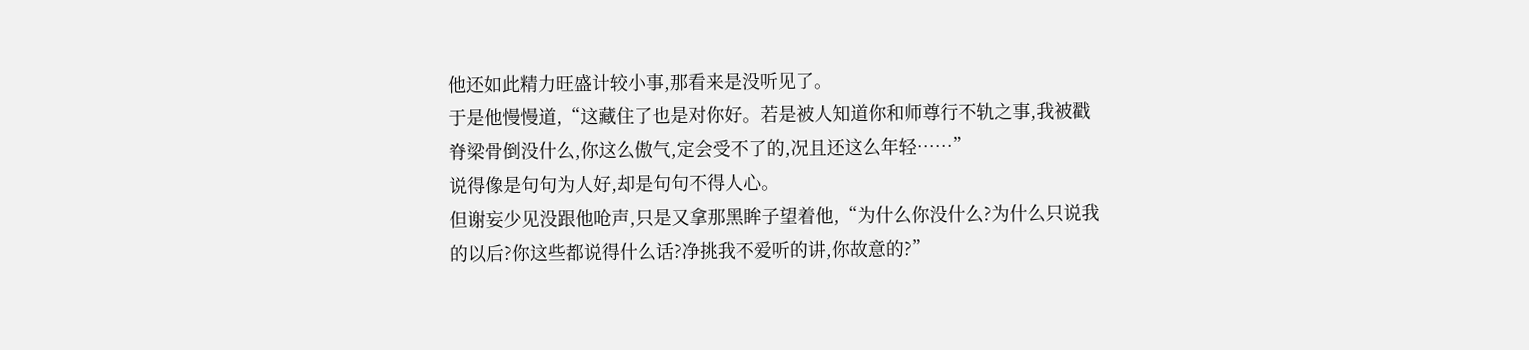他还如此精力旺盛计较小事,那看来是没听见了。
于是他慢慢道,“这藏住了也是对你好。若是被人知道你和师尊行不轨之事,我被戳脊梁骨倒没什么,你这么傲气,定会受不了的,况且还这么年轻……”
说得像是句句为人好,却是句句不得人心。
但谢妄少见没跟他呛声,只是又拿那黑眸子望着他,“为什么你没什么?为什么只说我的以后?你这些都说得什么话?净挑我不爱听的讲,你故意的?”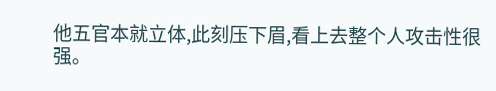他五官本就立体,此刻压下眉,看上去整个人攻击性很强。